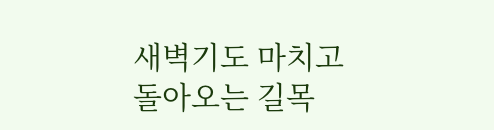새벽기도 마치고
돌아오는 길목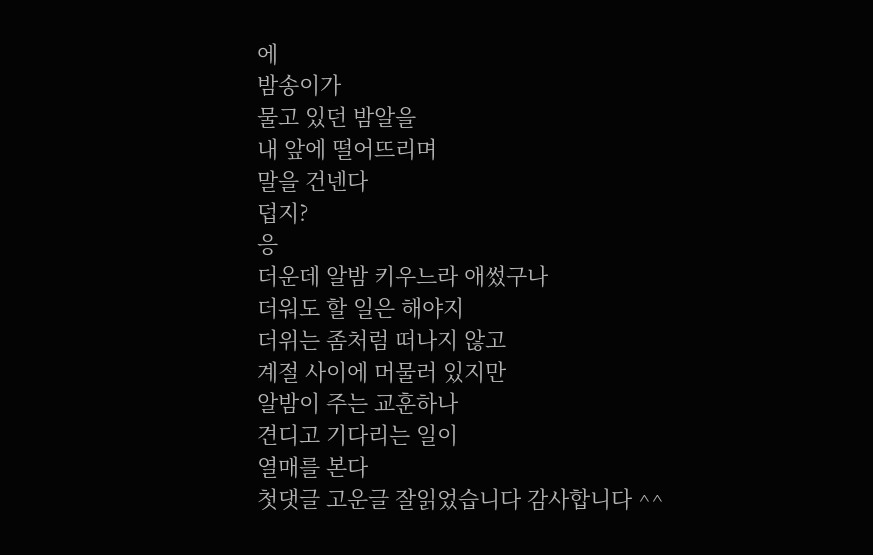에
밤송이가
물고 있던 밤알을
내 앞에 떨어뜨리며
말을 건넨다
덥지?
응
더운데 알밤 키우느라 애썼구나
더워도 할 일은 해야지
더위는 좀처럼 떠나지 않고
계절 사이에 머물러 있지만
알밤이 주는 교훈하나
견디고 기다리는 일이
열매를 본다
첫댓글 고운글 잘읽었습니다 감사합니다 ^^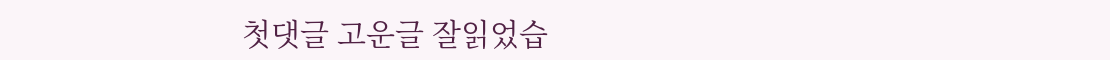첫댓글 고운글 잘읽었습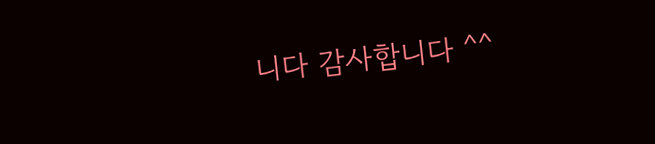니다 감사합니다 ^^